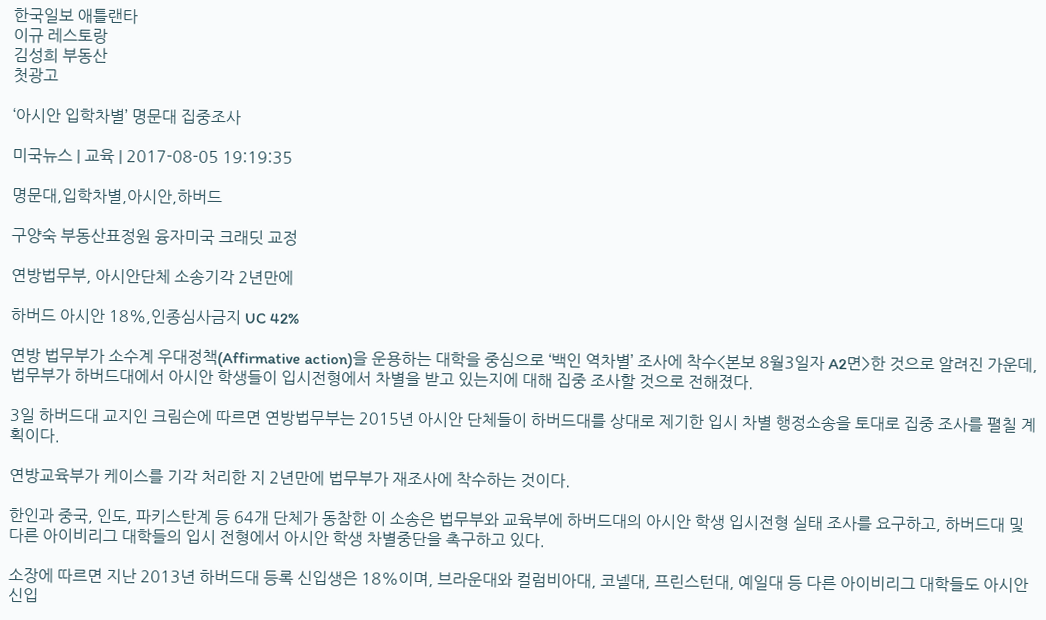한국일보 애틀랜타
이규 레스토랑
김성희 부동산
첫광고

‘아시안 입학차별’ 명문대 집중조사

미국뉴스 | 교육 | 2017-08-05 19:19:35

명문대,입학차별,아시안,하버드

구양숙 부동산표정원 융자미국 크래딧 교정

연방법무부, 아시안단체 소송기각 2년만에

하버드 아시안 18%,인종심사금지 UC 42%

연방 법무부가 소수계 우대정책(Affirmative action)을 운용하는 대학을 중심으로 ‘백인 역차별’ 조사에 착수<본보 8월3일자 A2면>한 것으로 알려진 가운데, 법무부가 하버드대에서 아시안 학생들이 입시전형에서 차별을 받고 있는지에 대해 집중 조사할 것으로 전해졌다.

3일 하버드대 교지인 크림슨에 따르면 연방법무부는 2015년 아시안 단체들이 하버드대를 상대로 제기한 입시 차별 행정소송을 토대로 집중 조사를 펼칠 계획이다.

연방교육부가 케이스를 기각 처리한 지 2년만에 법무부가 재조사에 착수하는 것이다.

한인과 중국, 인도, 파키스탄계 등 64개 단체가 동참한 이 소송은 법무부와 교육부에 하버드대의 아시안 학생 입시전형 실태 조사를 요구하고, 하버드대 및 다른 아이비리그 대학들의 입시 전형에서 아시안 학생 차별중단을 촉구하고 있다.

소장에 따르면 지난 2013년 하버드대 등록 신입생은 18%이며, 브라운대와 컬럼비아대, 코넬대, 프린스턴대, 예일대 등 다른 아이비리그 대학들도 아시안 신입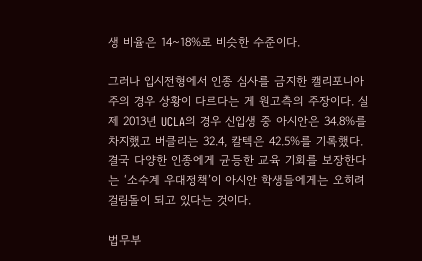생 비율은 14~18%로 비슷한 수준이다.

그러나 입시전형에서 인종 심사를 금지한 캘리포니아주의 경우 상황이 다르다는 게 원고측의 주장이다. 실제 2013년 UCLA의 경우 신입생 중 아시안은 34.8%를 차지했고 버클리는 32.4, 칼텍은 42.5%를 기록했다. 결국 다양한 인종에게 균등한 교육 기회를 보장한다는 ‘소수계 우대정책’이 아시안 학생들에게는 오히려 걸림돌이 되고 있다는 것이다.

법무부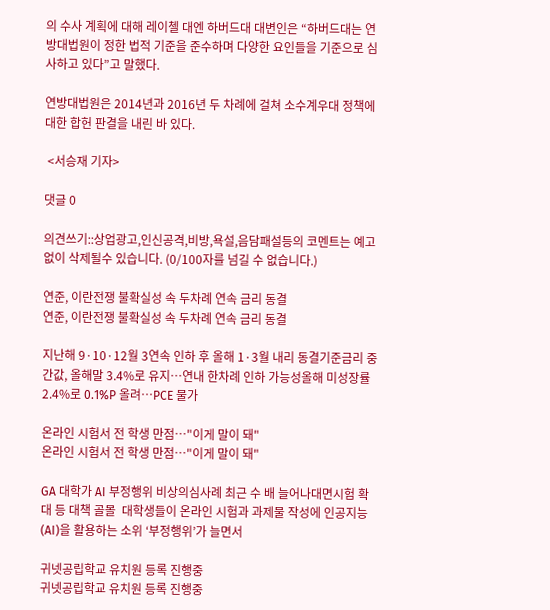의 수사 계획에 대해 레이첼 대엔 하버드대 대변인은 “하버드대는 연방대법원이 정한 법적 기준을 준수하며 다양한 요인들을 기준으로 심사하고 있다”고 말했다.

연방대법원은 2014년과 2016년 두 차례에 걸쳐 소수계우대 정책에 대한 합헌 판결을 내린 바 있다.

 <서승재 기자>

댓글 0

의견쓰기::상업광고,인신공격,비방,욕설,음담패설등의 코멘트는 예고없이 삭제될수 있습니다. (0/100자를 넘길 수 없습니다.)

연준, 이란전쟁 불확실성 속 두차례 연속 금리 동결
연준, 이란전쟁 불확실성 속 두차례 연속 금리 동결

지난해 9·10·12월 3연속 인하 후 올해 1·3월 내리 동결기준금리 중간값, 올해말 3.4%로 유지…연내 한차례 인하 가능성올해 미성장률 2.4%로 0.1%P 올려…PCE 물가

온라인 시험서 전 학생 만점…"이게 말이 돼"
온라인 시험서 전 학생 만점…"이게 말이 돼"

GA 대학가 AI 부정행위 비상의심사례 최근 수 배 늘어나대면시험 확대 등 대책 골몰  대학생들이 온라인 시험과 과제물 작성에 인공지능(AI)을 활용하는 소위 ‘부정행위’가 늘면서

귀넷공립학교 유치원 등록 진행중
귀넷공립학교 유치원 등록 진행중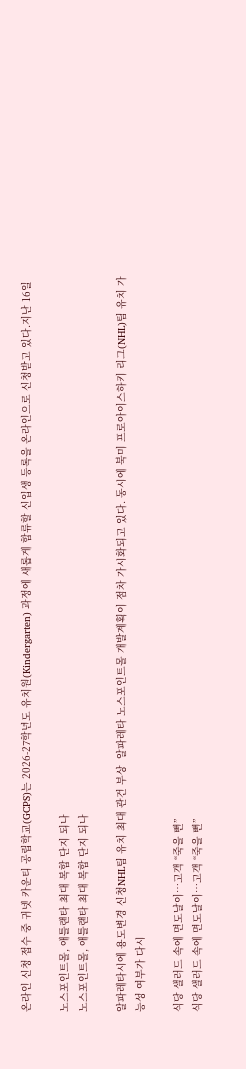온라인 신청 접수 중 귀넷 카운티 공립학교(GCPS)는 2026-27학년도 유치원(Kindergarten) 과정에 새롭게 합류할 신입생 등록을 온라인으로 신청받고 있다.지난 16일

노스포인트몰, 애틀랜타 최대 복합 단지 되나
노스포인트몰, 애틀랜타 최대 복합 단지 되나

알파레타시에 용도변경 신청NHL팀 유치 최대 관건 부상  알파레타 노스포인트몰 개발계획이 점차 가시화되고 있다. 동시에 북미 프로아이스하키 리그(NHL)팀 유치 가능성 여부가 다시

식당 샐러드 속에 면도날이…고객 “죽을 뻔”
식당 샐러드 속에 면도날이…고객 “죽을 뻔”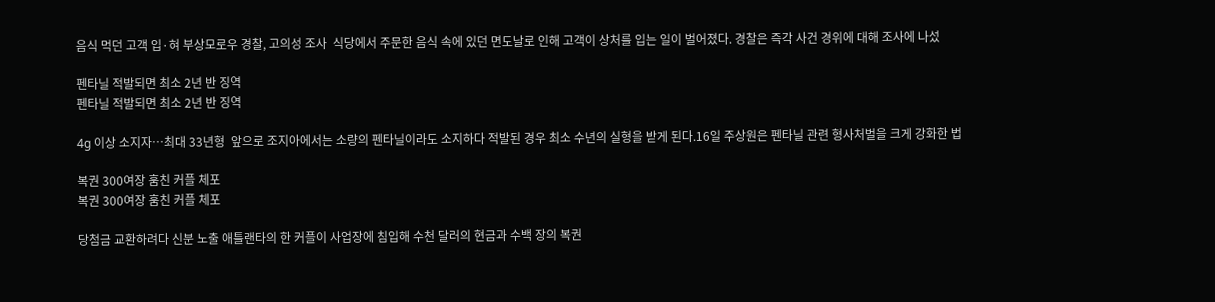음식 먹던 고객 입·혀 부상모로우 경찰, 고의성 조사  식당에서 주문한 음식 속에 있던 면도날로 인해 고객이 상처를 입는 일이 벌어졌다. 경찰은 즉각 사건 경위에 대해 조사에 나섰

펜타닐 적발되면 최소 2년 반 징역
펜타닐 적발되면 최소 2년 반 징역

4g 이상 소지자…최대 33년형  앞으로 조지아에서는 소량의 펜타닐이라도 소지하다 적발된 경우 최소 수년의 실형을 받게 된다.16일 주상원은 펜타닐 관련 형사처벌을 크게 강화한 법

복권 300여장 훔친 커플 체포
복권 300여장 훔친 커플 체포

당첨금 교환하려다 신분 노출 애틀랜타의 한 커플이 사업장에 침입해 수천 달러의 현금과 수백 장의 복권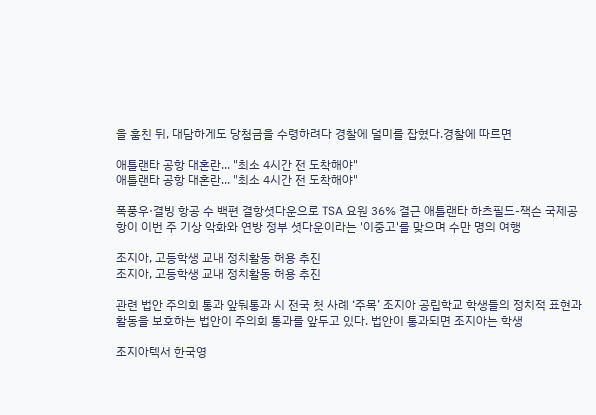을 훔친 뒤, 대담하게도 당첨금을 수령하려다 경찰에 덜미를 잡혔다.경찰에 따르면

애틀랜타 공항 대혼란... "최소 4시간 전 도착해야"
애틀랜타 공항 대혼란... "최소 4시간 전 도착해야"

폭풍우·결빙 항공 수 백편 결항셧다운으로 TSA 요원 36% 결근 애틀랜타 하츠필드-잭슨 국제공항이 이번 주 기상 악화와 연방 정부 셧다운이라는 '이중고'를 맞으며 수만 명의 여행

조지아, 고등학생 교내 정치활동 허용 추진
조지아, 고등학생 교내 정치활동 허용 추진

관련 법안 주의회 통과 앞둬통과 시 전국 첫 사례 ‘주목’ 조지아 공립학교 학생들의 정치적 표현과 활동을 보호하는 법안이 주의회 통과를 앞두고 있다. 법안이 통과되면 조지아는 학생

조지아텍서 한국영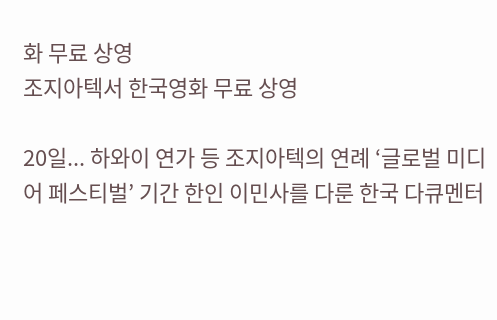화 무료 상영
조지아텍서 한국영화 무료 상영

20일... 하와이 연가 등 조지아텍의 연례 ‘글로벌 미디어 페스티벌’ 기간 한인 이민사를 다룬 한국 다큐멘터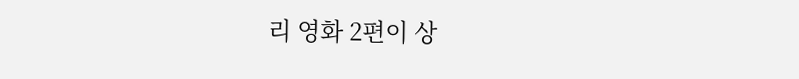리 영화 2편이 상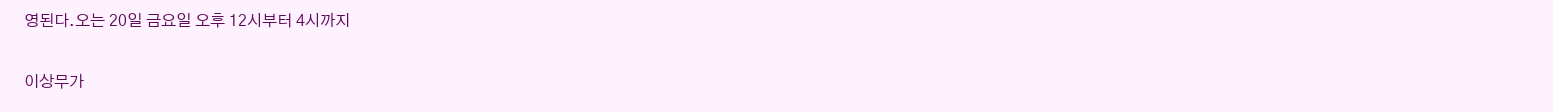영된다.오는 20일 금요일 오후 12시부터 4시까지

이상무가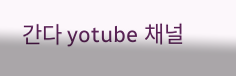간다 yotube 채널